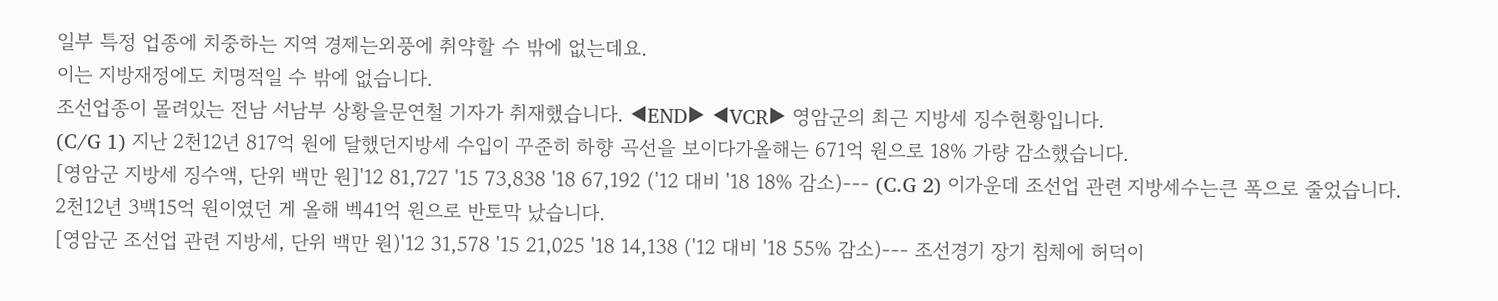일부 특정 업종에 치중하는 지역 경제는외풍에 취약할 수 밖에 없는데요.
이는 지방재정에도 치명적일 수 밖에 없습니다.
조선업종이 몰려있는 전남 서남부 상황을문연철 기자가 취재했습니다. ◀END▶ ◀VCR▶ 영암군의 최근 지방세 징수현황입니다.
(C/G 1) 지난 2천12년 817억 원에 달했던지방세 수입이 꾸준히 하향 곡선을 보이다가올해는 671억 원으로 18% 가량 감소했습니다.
[영암군 지방세 징수액, 단위 백만 원]'12 81,727 '15 73,838 '18 67,192 ('12 대비 '18 18% 감소)--- (C.G 2) 이가운데 조선업 관련 지방세수는큰 폭으로 줄었습니다.
2천12년 3백15억 원이였던 게 올해 벡41억 원으로 반토막 났습니다.
[영암군 조선업 관련 지방세, 단위 백만 원)'12 31,578 '15 21,025 '18 14,138 ('12 대비 '18 55% 감소)--- 조선경기 장기 침체에 허덕이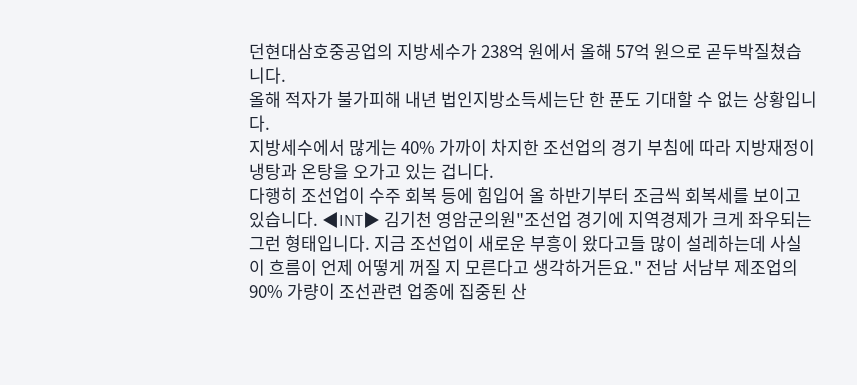던현대삼호중공업의 지방세수가 238억 원에서 올해 57억 원으로 곧두박질쳤습니다.
올해 적자가 불가피해 내년 법인지방소득세는단 한 푼도 기대할 수 없는 상황입니다.
지방세수에서 많게는 40% 가까이 차지한 조선업의 경기 부침에 따라 지방재정이냉탕과 온탕을 오가고 있는 겁니다.
다행히 조선업이 수주 회복 등에 힘입어 올 하반기부터 조금씩 회복세를 보이고 있습니다. ◀INT▶ 김기천 영암군의원"조선업 경기에 지역경제가 크게 좌우되는 그런 형태입니다. 지금 조선업이 새로운 부흥이 왔다고들 많이 설레하는데 사실 이 흐름이 언제 어떻게 꺼질 지 모른다고 생각하거든요." 전남 서남부 제조업의 90% 가량이 조선관련 업종에 집중된 산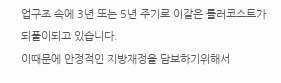업구조 속에 3년 또는 5년 주기로 이같은 롤러코스트가 되풀이되고 있습니다.
이때문에 안정적인 지방재정을 담보하기위해서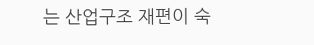는 산업구조 재편이 숙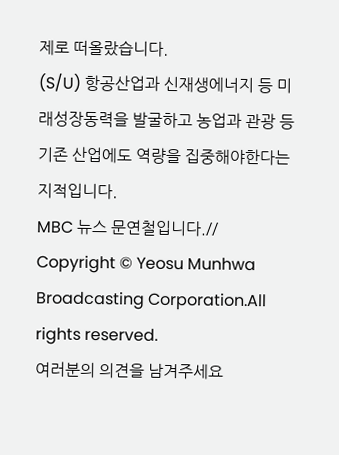제로 떠올랐습니다.
(S/U) 항공산업과 신재생에너지 등 미래성장동력을 발굴하고 농업과 관광 등기존 산업에도 역량을 집중해야한다는지적입니다.
MBC 뉴스 문연철입니다.//
Copyright © Yeosu Munhwa Broadcasting Corporation.All rights reserved.
여러분의 의견을 남겨주세요